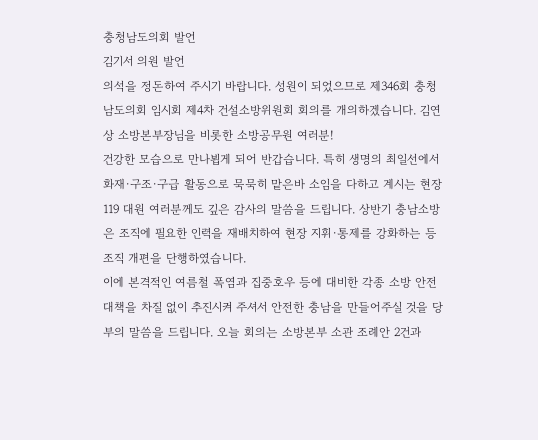충청남도의회 발언
김기서 의원 발언
의석을 정돈하여 주시기 바랍니다. 성원이 되었으므로 제346회 충청남도의회 임시회 제4차 건설소방위원회 회의를 개의하겠습니다. 김연상 소방본부장님을 비롯한 소방공무원 여러분!
건강한 모습으로 만나뵙게 되어 반갑습니다. 특히 생명의 최일선에서 화재·구조·구급 활동으로 묵묵히 맡은바 소임을 다하고 계시는 현장 119 대원 여러분께도 깊은 감사의 말씀을 드립니다. 상반기 충남소방은 조직에 필요한 인력을 재배치하여 현장 지휘·통제를 강화하는 등 조직 개편을 단행하였습니다.
이에 본격적인 여름철 폭염과 집중호우 등에 대비한 각종 소방 안전 대책을 차질 없이 추진시켜 주셔서 안전한 충남을 만들어주실 것을 당부의 말씀을 드립니다. 오늘 회의는 소방본부 소관 조례안 2건과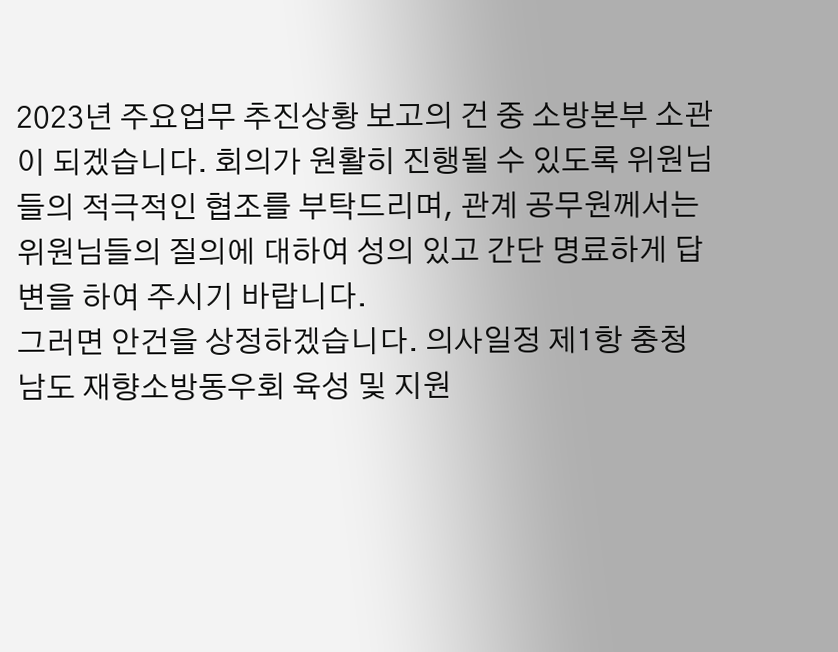2023년 주요업무 추진상황 보고의 건 중 소방본부 소관이 되겠습니다. 회의가 원활히 진행될 수 있도록 위원님들의 적극적인 협조를 부탁드리며, 관계 공무원께서는 위원님들의 질의에 대하여 성의 있고 간단 명료하게 답변을 하여 주시기 바랍니다.
그러면 안건을 상정하겠습니다. 의사일정 제1항 충청남도 재향소방동우회 육성 및 지원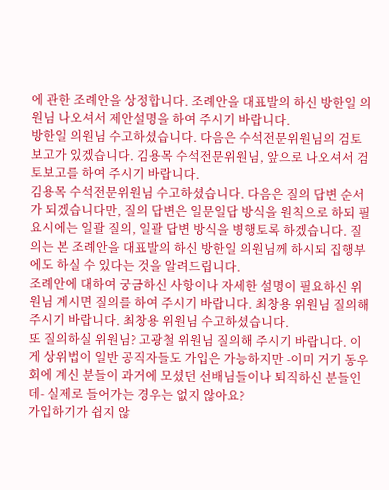에 관한 조례안을 상정합니다. 조례안을 대표발의 하신 방한일 의원님 나오셔서 제안설명을 하여 주시기 바랍니다.
방한일 의원님 수고하셨습니다. 다음은 수석전문위원님의 검토보고가 있겠습니다. 김용목 수석전문위원님, 앞으로 나오셔서 검토보고를 하여 주시기 바랍니다.
김용목 수석전문위원님 수고하셨습니다. 다음은 질의 답변 순서가 되겠습니다만, 질의 답변은 일문일답 방식을 원칙으로 하되 필요시에는 일괄 질의, 일괄 답변 방식을 병행토록 하겠습니다. 질의는 본 조례안을 대표발의 하신 방한일 의원님께 하시되 집행부에도 하실 수 있다는 것을 알려드립니다.
조례안에 대하여 궁금하신 사항이나 자세한 설명이 필요하신 위원님 계시면 질의를 하여 주시기 바랍니다. 최창용 위원님 질의해 주시기 바랍니다. 최창용 위원님 수고하셨습니다.
또 질의하실 위원님? 고광철 위원님 질의해 주시기 바랍니다. 이게 상위법이 일반 공직자들도 가입은 가능하지만 -이미 거기 동우회에 계신 분들이 과거에 모셨던 선배님들이나 퇴직하신 분들인데- 실제로 들어가는 경우는 없지 않아요?
가입하기가 쉽지 않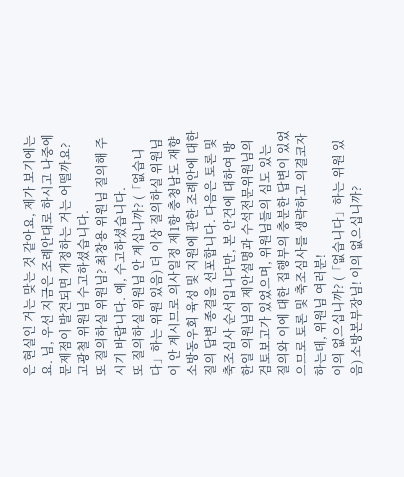은 현실인 거는 맞는 것 같아요, 제가 보기에는요. 님, 우선 지금은 조례안대로 하시고 나중에 문제점이 발견되면 개정하는 거는 어떨까요? 고광철 위원님 수고하셨습니다.
또 질의하실 위원님? 최창용 위원님 질의해 주시기 바랍니다. 예, 수고하셨습니다.
또 질의하실 위원님 안 계십니까? (「없습니다」하는 위원 있음) 더 이상 질의하실 위원님이 안 계시므로 의사일정 제1항 충청남도 재향소방동우회 육성 및 지원에 관한 조례안에 대한 질의 답변 종결을 선포합니다. 다음은 토론 및 축조심사 순서입니다만, 본 안건에 대하여 방한일 의원님의 제안설명과 수석전문위원님의 검토보고가 있었으며, 위원님들의 심도 있는 질의와 이에 대한 집행부의 충분한 답변이 있었으므로 토론 및 축조심사를 생략하고 의결코자 하는데, 위원님 여러분!
이의 없으십니까? (「없습니다」하는 위원 있음) 소방본부장님! 이의 없으십니까?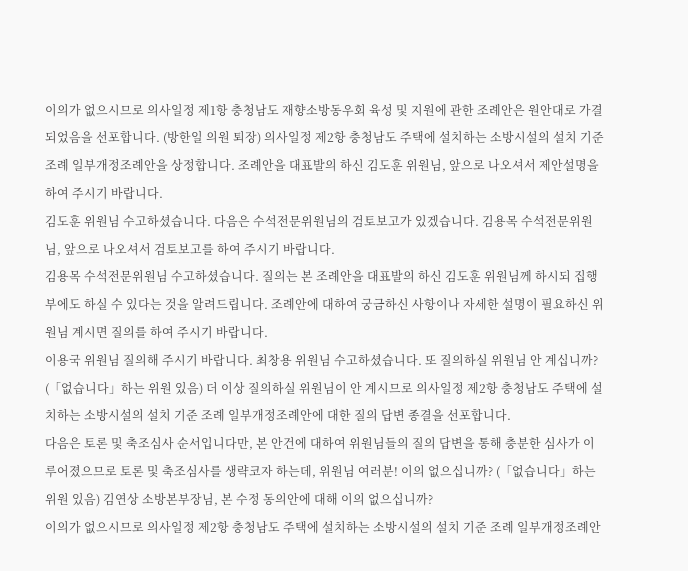이의가 없으시므로 의사일정 제1항 충청남도 재향소방동우회 육성 및 지원에 관한 조례안은 원안대로 가결되었음을 선포합니다. (방한일 의원 퇴장) 의사일정 제2항 충청남도 주택에 설치하는 소방시설의 설치 기준 조례 일부개정조례안을 상정합니다. 조례안을 대표발의 하신 김도훈 위원님, 앞으로 나오셔서 제안설명을 하여 주시기 바랍니다.
김도훈 위원님 수고하셨습니다. 다음은 수석전문위원님의 검토보고가 있겠습니다. 김용목 수석전문위원님, 앞으로 나오셔서 검토보고를 하여 주시기 바랍니다.
김용목 수석전문위원님 수고하셨습니다. 질의는 본 조례안을 대표발의 하신 김도훈 위원님께 하시되 집행부에도 하실 수 있다는 것을 알려드립니다. 조례안에 대하여 궁금하신 사항이나 자세한 설명이 필요하신 위원님 계시면 질의를 하여 주시기 바랍니다.
이용국 위원님 질의해 주시기 바랍니다. 최창용 위원님 수고하셨습니다. 또 질의하실 위원님 안 계십니까? (「없습니다」하는 위원 있음) 더 이상 질의하실 위원님이 안 계시므로 의사일정 제2항 충청남도 주택에 설치하는 소방시설의 설치 기준 조례 일부개정조례안에 대한 질의 답변 종결을 선포합니다.
다음은 토론 및 축조심사 순서입니다만, 본 안건에 대하여 위원님들의 질의 답변을 통해 충분한 심사가 이루어졌으므로 토론 및 축조심사를 생략코자 하는데, 위원님 여러분! 이의 없으십니까? (「없습니다」하는 위원 있음) 김연상 소방본부장님, 본 수정 동의안에 대해 이의 없으십니까?
이의가 없으시므로 의사일정 제2항 충청남도 주택에 설치하는 소방시설의 설치 기준 조례 일부개정조례안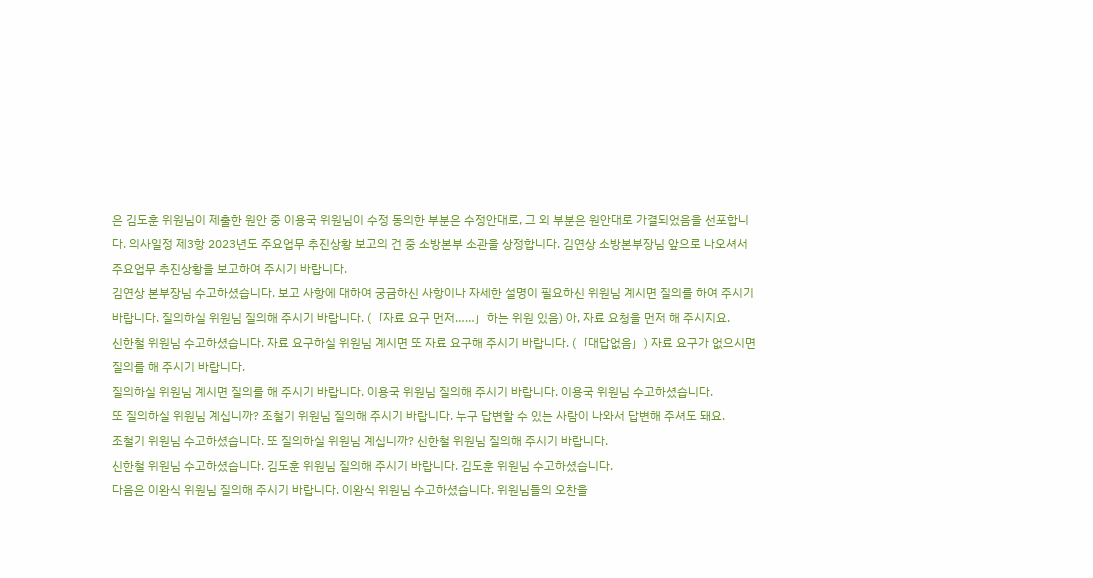은 김도훈 위원님이 제출한 원안 중 이용국 위원님이 수정 동의한 부분은 수정안대로, 그 외 부분은 원안대로 가결되었음을 선포합니다. 의사일정 제3항 2023년도 주요업무 추진상황 보고의 건 중 소방본부 소관을 상정합니다. 김연상 소방본부장님 앞으로 나오셔서 주요업무 추진상황을 보고하여 주시기 바랍니다.
김연상 본부장님 수고하셨습니다. 보고 사항에 대하여 궁금하신 사항이나 자세한 설명이 필요하신 위원님 계시면 질의를 하여 주시기 바랍니다. 질의하실 위원님 질의해 주시기 바랍니다. (「자료 요구 먼저……」하는 위원 있음) 아, 자료 요청을 먼저 해 주시지요.
신한철 위원님 수고하셨습니다. 자료 요구하실 위원님 계시면 또 자료 요구해 주시기 바랍니다. (「대답없음」) 자료 요구가 없으시면 질의를 해 주시기 바랍니다.
질의하실 위원님 계시면 질의를 해 주시기 바랍니다. 이용국 위원님 질의해 주시기 바랍니다. 이용국 위원님 수고하셨습니다.
또 질의하실 위원님 계십니까? 조철기 위원님 질의해 주시기 바랍니다. 누구 답변할 수 있는 사람이 나와서 답변해 주셔도 돼요.
조철기 위원님 수고하셨습니다. 또 질의하실 위원님 계십니까? 신한철 위원님 질의해 주시기 바랍니다.
신한철 위원님 수고하셨습니다. 김도훈 위원님 질의해 주시기 바랍니다. 김도훈 위원님 수고하셨습니다.
다음은 이완식 위원님 질의해 주시기 바랍니다. 이완식 위원님 수고하셨습니다. 위원님들의 오찬을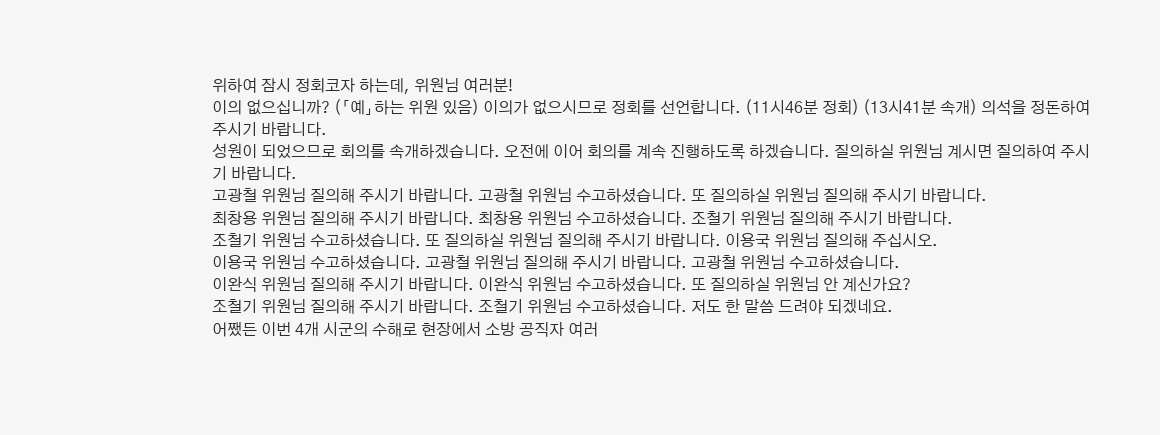위하여 잠시 정회코자 하는데, 위원님 여러분!
이의 없으십니까? (「예」하는 위원 있음) 이의가 없으시므로 정회를 선언합니다. (11시46분 정회) (13시41분 속개) 의석을 정돈하여 주시기 바랍니다.
성원이 되었으므로 회의를 속개하겠습니다. 오전에 이어 회의를 계속 진행하도록 하겠습니다. 질의하실 위원님 계시면 질의하여 주시기 바랍니다.
고광철 위원님 질의해 주시기 바랍니다. 고광철 위원님 수고하셨습니다. 또 질의하실 위원님 질의해 주시기 바랍니다.
최창용 위원님 질의해 주시기 바랍니다. 최창용 위원님 수고하셨습니다. 조철기 위원님 질의해 주시기 바랍니다.
조철기 위원님 수고하셨습니다. 또 질의하실 위원님 질의해 주시기 바랍니다. 이용국 위원님 질의해 주십시오.
이용국 위원님 수고하셨습니다. 고광철 위원님 질의해 주시기 바랍니다. 고광철 위원님 수고하셨습니다.
이완식 위원님 질의해 주시기 바랍니다. 이완식 위원님 수고하셨습니다. 또 질의하실 위원님 안 계신가요?
조철기 위원님 질의해 주시기 바랍니다. 조철기 위원님 수고하셨습니다. 저도 한 말씀 드려야 되겠네요.
어쨌든 이번 4개 시군의 수해로 현장에서 소방 공직자 여러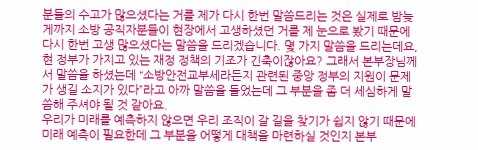분들의 수고가 많으셨다는 거를 제가 다시 한번 말씀드리는 것은 실제로 밤늦게까지 소방 공직자분들이 현장에서 고생하셨던 거를 제 눈으로 봤기 때문에 다시 한번 고생 많으셨다는 말씀을 드리겠습니다. 몇 가지 말씀을 드리는데요, 현 정부가 가지고 있는 재정 정책의 기조가 긴축이잖아요? 그래서 본부장님께서 말씀을 하셨는데 “소방안전교부세라든지 관련된 중앙 정부의 지원이 문제가 생길 소지가 있다”라고 아까 말씀을 들었는데 그 부분을 좀 더 세심하게 말씀해 주셔야 될 것 같아요.
우리가 미래를 예측하지 않으면 우리 조직이 갈 길을 찾기가 쉽지 않기 때문에 미래 예측이 필요한데 그 부분을 어떻게 대책을 마련하실 것인지 본부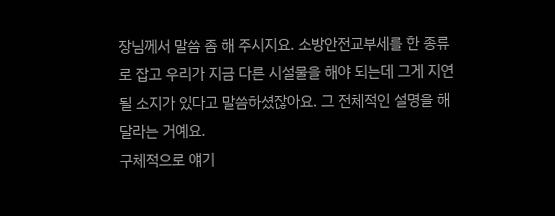장님께서 말씀 좀 해 주시지요. 소방안전교부세를 한 종류로 잡고 우리가 지금 다른 시설물을 해야 되는데 그게 지연될 소지가 있다고 말씀하셨잖아요. 그 전체적인 설명을 해 달라는 거예요.
구체적으로 얘기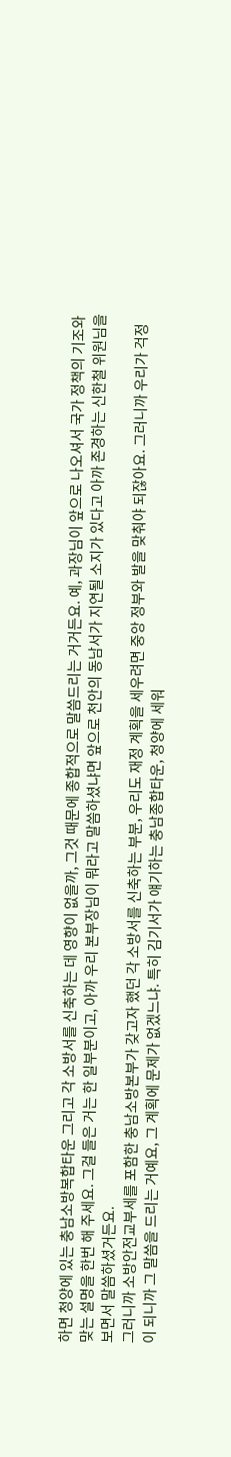하면 청양에 있는 충남소방복합타운 그리고 각 소방서를 신축하는 데 영향이 없을까, 그것 때문에 종합적으로 말씀드리는 거거든요. 예, 과장님이 앞으로 나오셔서 국가 정책의 기조와 맞는 설명을 한번 해 주세요. 그걸 들은 거는 한 일부분이고, 아까 우리 본부장님이 뭐라고 말씀하셨냐면 앞으로 천안의 동남서가 지연될 소지가 있다고 아까 존경하는 신한철 위원님을 보면서 말씀하셨거든요.
그러니까 소방안전교부세를 포함한 충남소방본부가 갖고자 했던 각 소방서를 신축하는 부분, 우리도 재정 계획을 세우려면 중앙 정부와 발을 맞춰야 되잖아요. 그러니까 우리가 걱정이 되니까 그 말씀을 드리는 거예요, 그 계획에 문제가 없겠느냐. 특히 김기서가 얘기하는 충남종합타운, 청양에 세워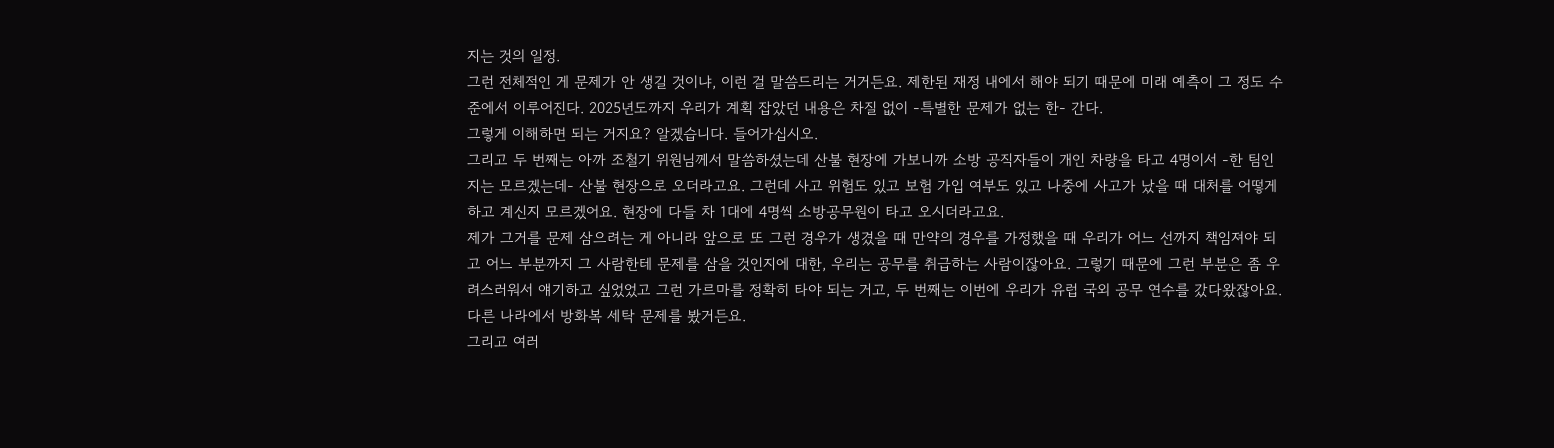지는 것의 일정.
그런 전체적인 게 문제가 안 생길 것이냐, 이런 걸 말씀드리는 거거든요. 제한된 재정 내에서 해야 되기 때문에 미래 예측이 그 정도 수준에서 이루어진다. 2025년도까지 우리가 계획 잡았던 내용은 차질 없이 -특별한 문제가 없는 한- 간다.
그렇게 이해하면 되는 거지요? 알겠습니다. 들어가십시오.
그리고 두 번째는 아까 조철기 위원님께서 말씀하셨는데 산불 현장에 가보니까 소방 공직자들이 개인 차량을 타고 4명이서 -한 팀인지는 모르겠는데- 산불 현장으로 오더라고요. 그런데 사고 위험도 있고 보험 가입 여부도 있고 나중에 사고가 났을 때 대처를 어떻게 하고 계신지 모르겠어요. 현장에 다들 차 1대에 4명씩 소방공무원이 타고 오시더라고요.
제가 그거를 문제 삼으려는 게 아니라 앞으로 또 그런 경우가 생겼을 때 만약의 경우를 가정했을 때 우리가 어느 선까지 책임져야 되고 어느 부분까지 그 사람한테 문제를 삼을 것인지에 대한, 우리는 공무를 취급하는 사람이잖아요. 그렇기 때문에 그런 부분은 좀 우려스러워서 얘기하고 싶었었고 그런 가르마를 정확히 타야 되는 거고, 두 번째는 이번에 우리가 유럽 국외 공무 연수를 갔다왔잖아요. 다른 나라에서 방화복 세탁 문제를 봤거든요.
그리고 여러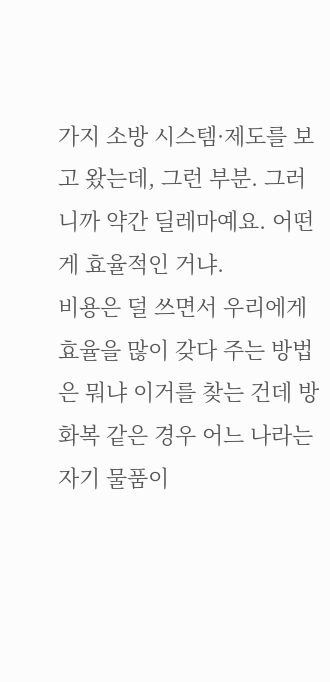가지 소방 시스템·제도를 보고 왔는데, 그런 부분. 그러니까 약간 딜레마예요. 어떤 게 효율적인 거냐.
비용은 덜 쓰면서 우리에게 효율을 많이 갖다 주는 방법은 뭐냐 이거를 찾는 건데 방화복 같은 경우 어느 나라는 자기 물품이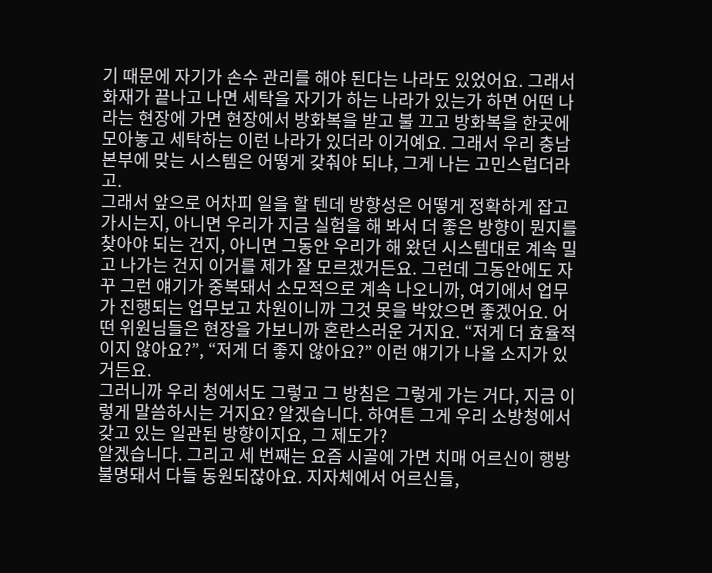기 때문에 자기가 손수 관리를 해야 된다는 나라도 있었어요. 그래서 화재가 끝나고 나면 세탁을 자기가 하는 나라가 있는가 하면 어떤 나라는 현장에 가면 현장에서 방화복을 받고 불 끄고 방화복을 한곳에 모아놓고 세탁하는 이런 나라가 있더라 이거예요. 그래서 우리 충남본부에 맞는 시스템은 어떻게 갖춰야 되냐, 그게 나는 고민스럽더라고.
그래서 앞으로 어차피 일을 할 텐데 방향성은 어떻게 정확하게 잡고 가시는지, 아니면 우리가 지금 실험을 해 봐서 더 좋은 방향이 뭔지를 찾아야 되는 건지, 아니면 그동안 우리가 해 왔던 시스템대로 계속 밀고 나가는 건지 이거를 제가 잘 모르겠거든요. 그런데 그동안에도 자꾸 그런 얘기가 중복돼서 소모적으로 계속 나오니까, 여기에서 업무가 진행되는 업무보고 차원이니까 그것 못을 박았으면 좋겠어요. 어떤 위원님들은 현장을 가보니까 혼란스러운 거지요. “저게 더 효율적이지 않아요?”, “저게 더 좋지 않아요?” 이런 얘기가 나올 소지가 있거든요.
그러니까 우리 청에서도 그렇고 그 방침은 그렇게 가는 거다, 지금 이렇게 말씀하시는 거지요? 알겠습니다. 하여튼 그게 우리 소방청에서 갖고 있는 일관된 방향이지요, 그 제도가?
알겠습니다. 그리고 세 번째는 요즘 시골에 가면 치매 어르신이 행방불명돼서 다들 동원되잖아요. 지자체에서 어르신들,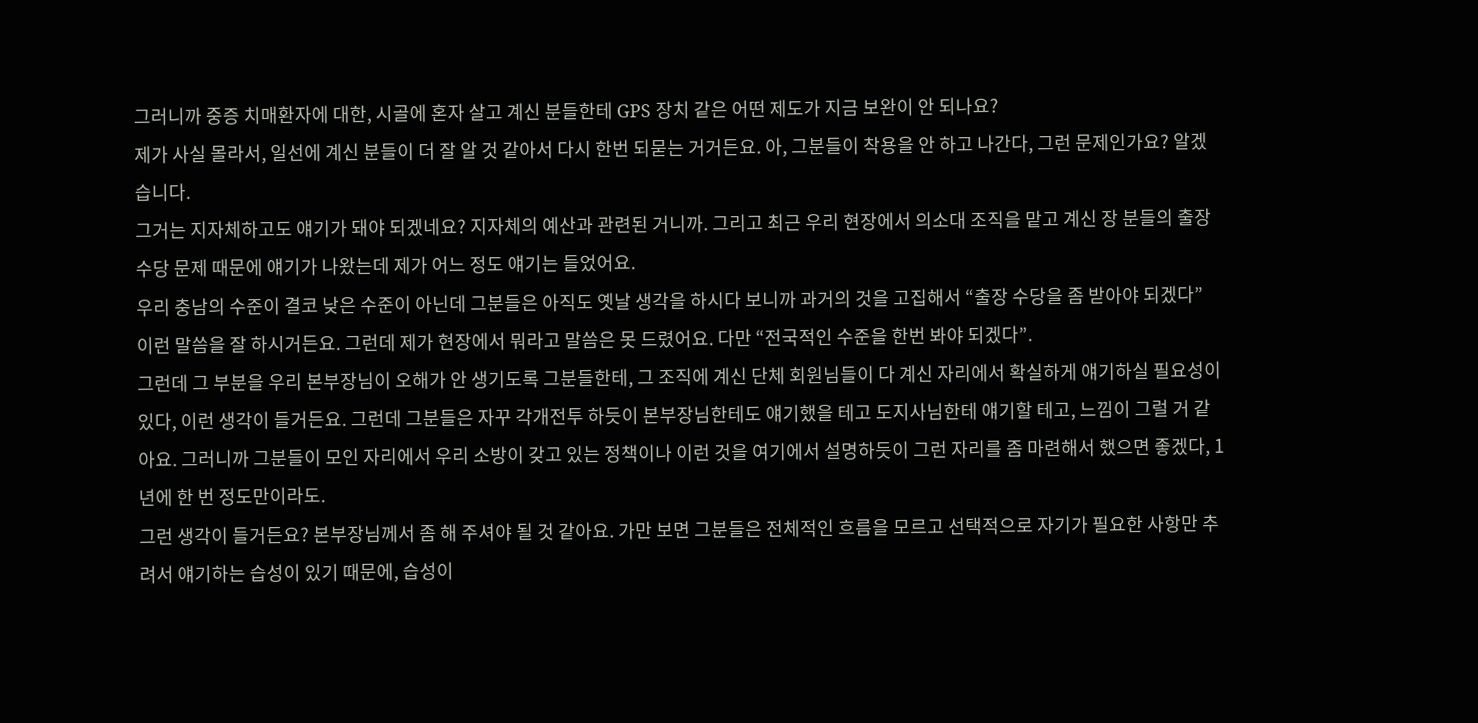그러니까 중증 치매환자에 대한, 시골에 혼자 살고 계신 분들한테 GPS 장치 같은 어떤 제도가 지금 보완이 안 되나요?
제가 사실 몰라서, 일선에 계신 분들이 더 잘 알 것 같아서 다시 한번 되묻는 거거든요. 아, 그분들이 착용을 안 하고 나간다, 그런 문제인가요? 알겠습니다.
그거는 지자체하고도 얘기가 돼야 되겠네요? 지자체의 예산과 관련된 거니까. 그리고 최근 우리 현장에서 의소대 조직을 맡고 계신 장 분들의 출장 수당 문제 때문에 얘기가 나왔는데 제가 어느 정도 얘기는 들었어요.
우리 충남의 수준이 결코 낮은 수준이 아닌데 그분들은 아직도 옛날 생각을 하시다 보니까 과거의 것을 고집해서 “출장 수당을 좀 받아야 되겠다” 이런 말씀을 잘 하시거든요. 그런데 제가 현장에서 뭐라고 말씀은 못 드렸어요. 다만 “전국적인 수준을 한번 봐야 되겠다”.
그런데 그 부분을 우리 본부장님이 오해가 안 생기도록 그분들한테, 그 조직에 계신 단체 회원님들이 다 계신 자리에서 확실하게 얘기하실 필요성이 있다, 이런 생각이 들거든요. 그런데 그분들은 자꾸 각개전투 하듯이 본부장님한테도 얘기했을 테고 도지사님한테 얘기할 테고, 느낌이 그럴 거 같아요. 그러니까 그분들이 모인 자리에서 우리 소방이 갖고 있는 정책이나 이런 것을 여기에서 설명하듯이 그런 자리를 좀 마련해서 했으면 좋겠다, 1년에 한 번 정도만이라도.
그런 생각이 들거든요? 본부장님께서 좀 해 주셔야 될 것 같아요. 가만 보면 그분들은 전체적인 흐름을 모르고 선택적으로 자기가 필요한 사항만 추려서 얘기하는 습성이 있기 때문에, 습성이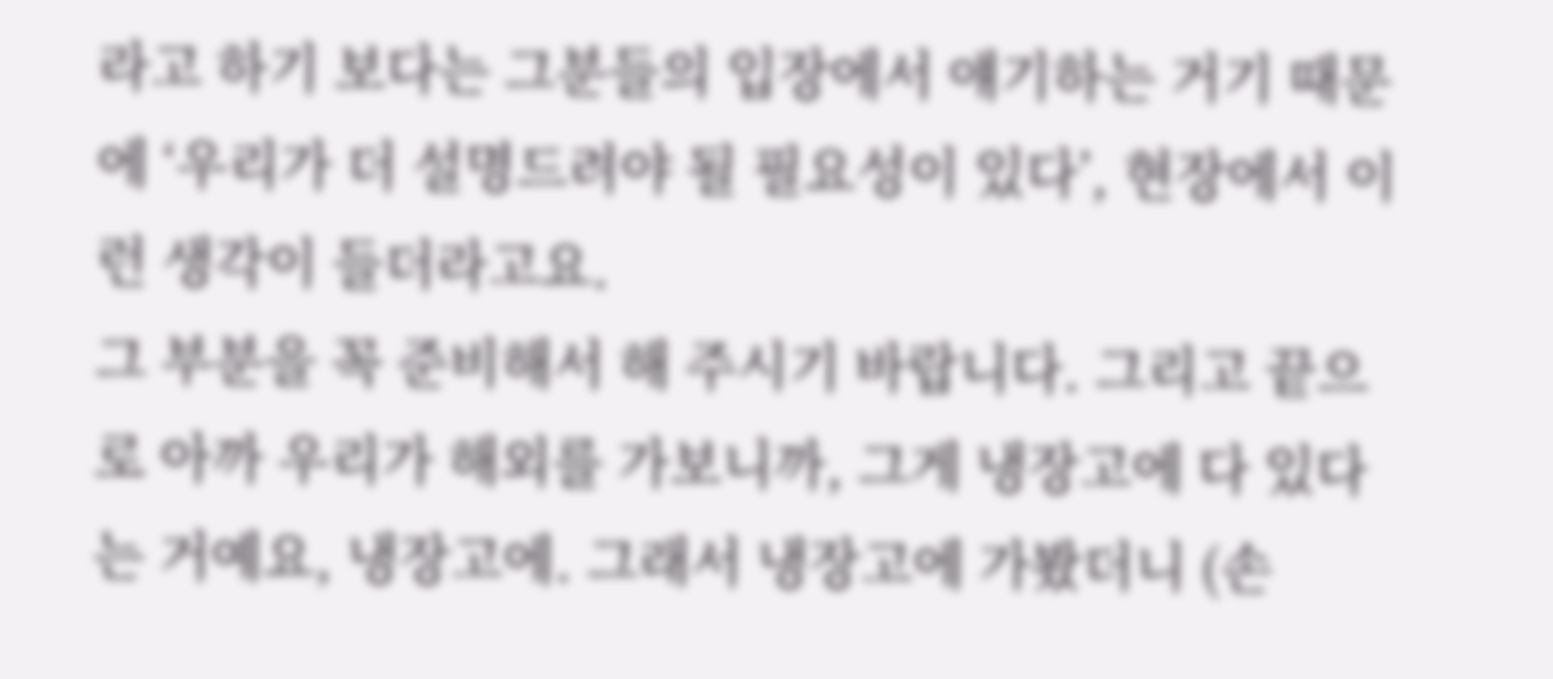라고 하기 보다는 그분들의 입장에서 얘기하는 거기 때문에 ‘우리가 더 설명드려야 될 필요성이 있다’, 현장에서 이런 생각이 들더라고요.
그 부분을 꼭 준비해서 해 주시기 바랍니다. 그리고 끝으로 아까 우리가 해외를 가보니까, 그게 냉장고에 다 있다는 거예요, 냉장고에. 그래서 냉장고에 가봤더니 (손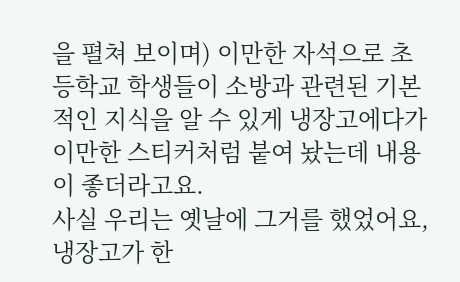을 펼쳐 보이며) 이만한 자석으로 초등학교 학생들이 소방과 관련된 기본적인 지식을 알 수 있게 냉장고에다가 이만한 스티커처럼 붙여 놨는데 내용이 좋더라고요.
사실 우리는 옛날에 그거를 했었어요, 냉장고가 한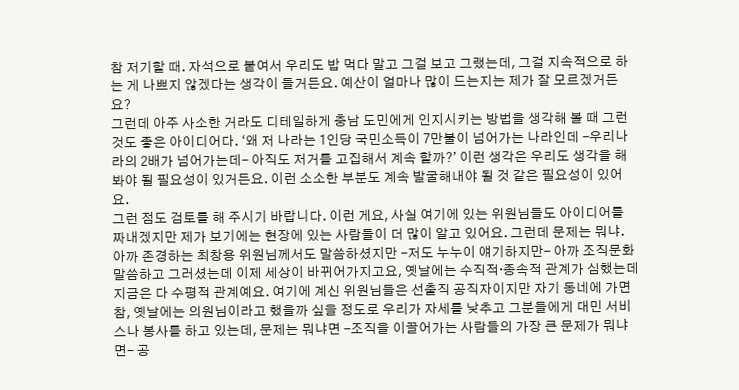참 저기할 때. 자석으로 붙여서 우리도 밥 먹다 말고 그걸 보고 그랬는데, 그걸 지속적으로 하는 게 나쁘지 않겠다는 생각이 들거든요. 예산이 얼마나 많이 드는지는 제가 잘 모르겠거든요?
그런데 아주 사소한 거라도 디테일하게 충남 도민에게 인지시키는 방법을 생각해 볼 때 그런 것도 좋은 아이디어다. ‘왜 저 나라는 1인당 국민소득이 7만불이 넘어가는 나라인데 -우리나라의 2배가 넘어가는데- 아직도 저거를 고집해서 계속 할까?’ 이런 생각은 우리도 생각을 해봐야 될 필요성이 있거든요. 이런 소소한 부분도 계속 발굴해내야 될 것 같은 필요성이 있어요.
그런 점도 검토를 해 주시기 바랍니다. 이런 게요, 사실 여기에 있는 위원님들도 아이디어를 짜내겠지만 제가 보기에는 현장에 있는 사람들이 더 많이 알고 있어요. 그런데 문제는 뭐냐.
아까 존경하는 최창용 위원님께서도 말씀하셨지만 -저도 누누이 얘기하지만- 아까 조직문화 말씀하고 그러셨는데 이제 세상이 바뀌어가지고요, 옛날에는 수직적·종속적 관계가 심했는데 지금은 다 수평적 관계예요. 여기에 계신 위원님들은 선출직 공직자이지만 자기 동네에 가면 참, 옛날에는 의원님이라고 했을까 싶을 정도로 우리가 자세를 낮추고 그분들에게 대민 서비스나 봉사를 하고 있는데, 문제는 뭐냐면 -조직을 이끌어가는 사람들의 가장 큰 문제가 뭐냐면- 공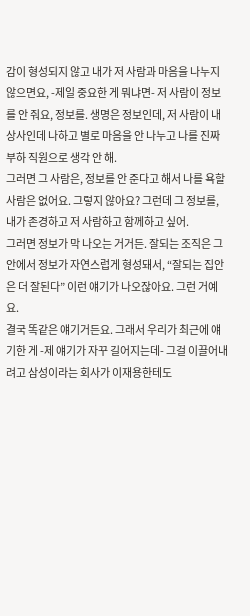감이 형성되지 않고 내가 저 사람과 마음을 나누지 않으면요, -제일 중요한 게 뭐냐면- 저 사람이 정보를 안 줘요, 정보를. 생명은 정보인데, 저 사람이 내 상사인데 나하고 별로 마음을 안 나누고 나를 진짜 부하 직원으로 생각 안 해.
그러면 그 사람은, 정보를 안 준다고 해서 나를 욕할 사람은 없어요. 그렇지 않아요? 그런데 그 정보를, 내가 존경하고 저 사람하고 함께하고 싶어.
그러면 정보가 막 나오는 거거든. 잘되는 조직은 그 안에서 정보가 자연스럽게 형성돼서, “잘되는 집안은 더 잘된다” 이런 얘기가 나오잖아요. 그런 거예요.
결국 똑같은 얘기거든요. 그래서 우리가 최근에 얘기한 게 -제 얘기가 자꾸 길어지는데- 그걸 이끌어내려고 삼성이라는 회사가 이재용한테도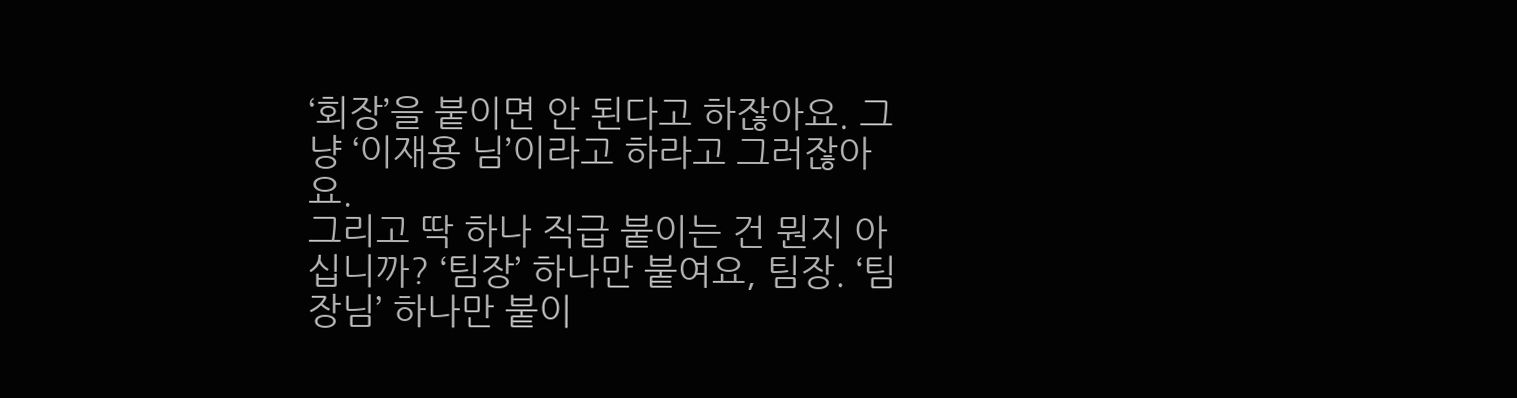‘회장’을 붙이면 안 된다고 하잖아요. 그냥 ‘이재용 님’이라고 하라고 그러잖아요.
그리고 딱 하나 직급 붙이는 건 뭔지 아십니까? ‘팀장’ 하나만 붙여요, 팀장. ‘팀장님’ 하나만 붙이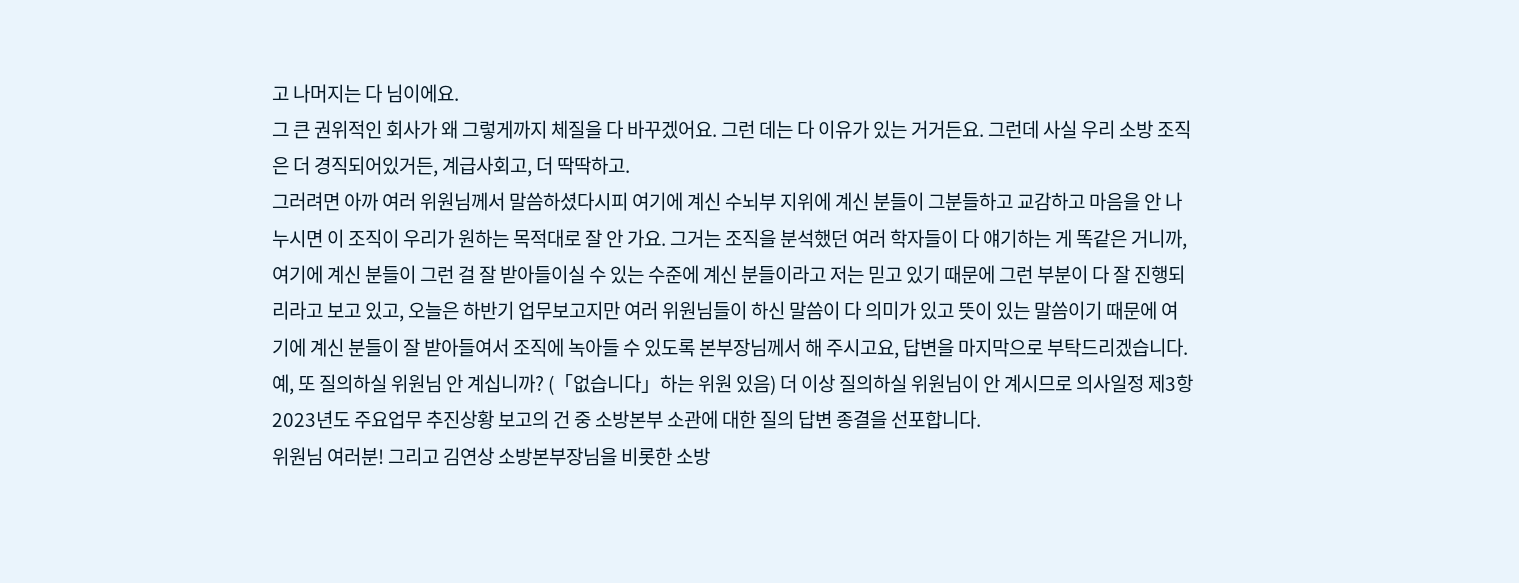고 나머지는 다 님이에요.
그 큰 권위적인 회사가 왜 그렇게까지 체질을 다 바꾸겠어요. 그런 데는 다 이유가 있는 거거든요. 그런데 사실 우리 소방 조직은 더 경직되어있거든, 계급사회고, 더 딱딱하고.
그러려면 아까 여러 위원님께서 말씀하셨다시피 여기에 계신 수뇌부 지위에 계신 분들이 그분들하고 교감하고 마음을 안 나누시면 이 조직이 우리가 원하는 목적대로 잘 안 가요. 그거는 조직을 분석했던 여러 학자들이 다 얘기하는 게 똑같은 거니까, 여기에 계신 분들이 그런 걸 잘 받아들이실 수 있는 수준에 계신 분들이라고 저는 믿고 있기 때문에 그런 부분이 다 잘 진행되리라고 보고 있고, 오늘은 하반기 업무보고지만 여러 위원님들이 하신 말씀이 다 의미가 있고 뜻이 있는 말씀이기 때문에 여기에 계신 분들이 잘 받아들여서 조직에 녹아들 수 있도록 본부장님께서 해 주시고요, 답변을 마지막으로 부탁드리겠습니다. 예, 또 질의하실 위원님 안 계십니까? (「없습니다」하는 위원 있음) 더 이상 질의하실 위원님이 안 계시므로 의사일정 제3항 2023년도 주요업무 추진상황 보고의 건 중 소방본부 소관에 대한 질의 답변 종결을 선포합니다.
위원님 여러분! 그리고 김연상 소방본부장님을 비롯한 소방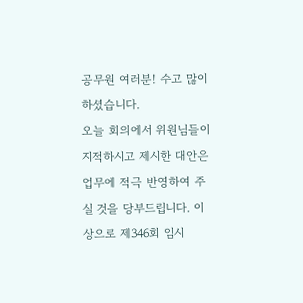공무원 여러분! 수고 많이 하셨습니다.
오늘 회의에서 위원님들이 지적하시고 제시한 대안은 업무에 적극 반영하여 주실 것을 당부드립니다. 이상으로 제346회 임시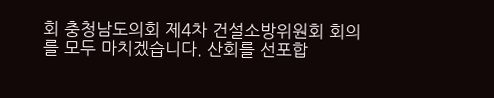회 충청남도의회 제4차 건설소방위원회 회의를 모두 마치겠습니다. 산회를 선포합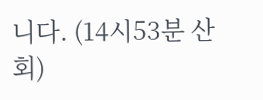니다. (14시53분 산회)